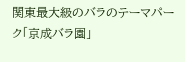関東最大級のバラのテーマパーク「京成バラ園」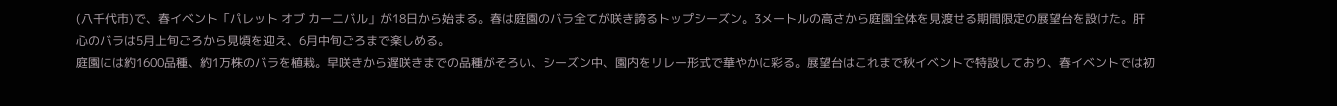(八千代市)で、春イベント「パレット オブ カーニバル」が18日から始まる。春は庭園のバラ全てが咲き誇るトップシーズン。3メートルの高さから庭園全体を見渡せる期間限定の展望台を設けた。肝心のバラは5月上旬ごろから見頃を迎え、6月中旬ごろまで楽しめる。
庭園には約1600品種、約1万株のバラを植栽。早咲きから遅咲きまでの品種がそろい、シーズン中、園内をリレー形式で華やかに彩る。展望台はこれまで秋イベントで特設しており、春イベントでは初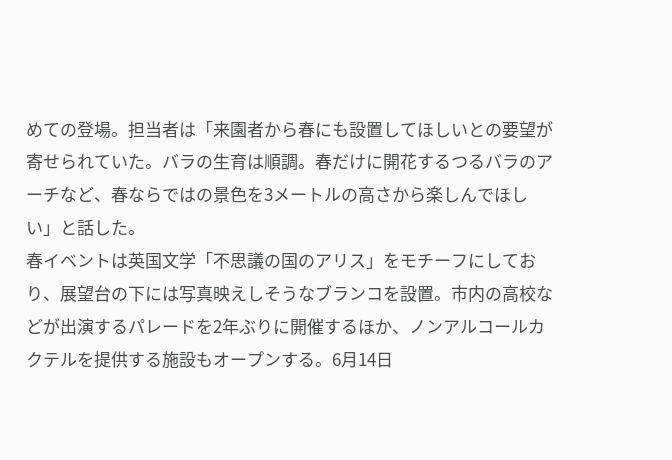めての登場。担当者は「来園者から春にも設置してほしいとの要望が寄せられていた。バラの生育は順調。春だけに開花するつるバラのアーチなど、春ならではの景色を3メートルの高さから楽しんでほしい」と話した。
春イベントは英国文学「不思議の国のアリス」をモチーフにしており、展望台の下には写真映えしそうなブランコを設置。市内の高校などが出演するパレードを2年ぶりに開催するほか、ノンアルコールカクテルを提供する施設もオープンする。6月14日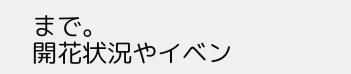まで。
開花状況やイベン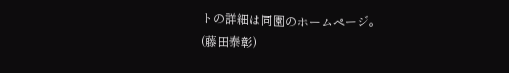トの詳細は同園のホームページ。
(藤田泰彰)